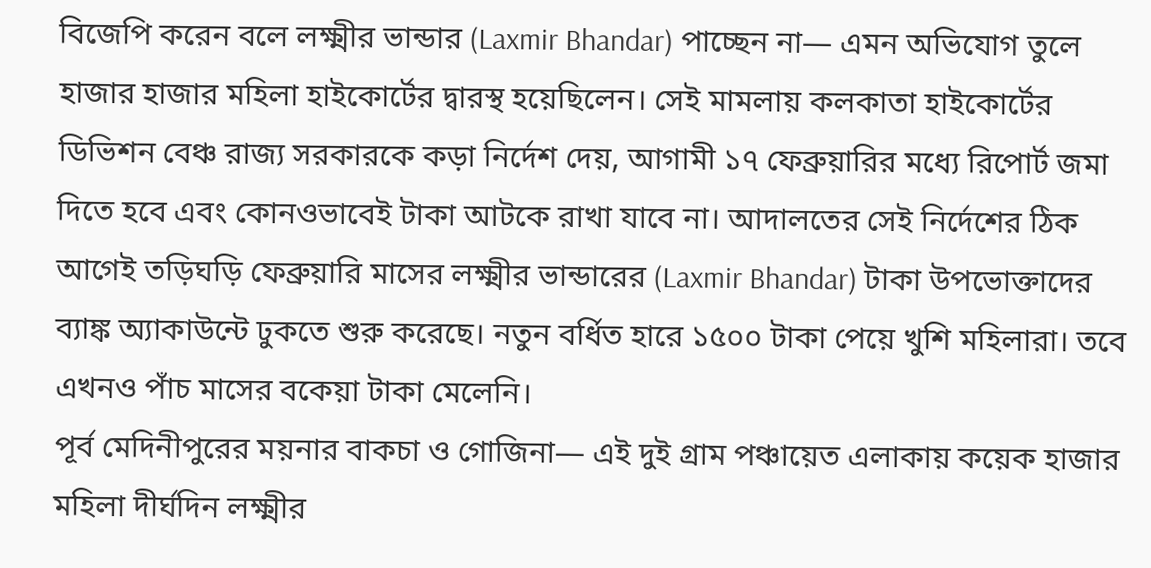বিজেপি করেন বলে লক্ষ্মীর ভান্ডার (Laxmir Bhandar) পাচ্ছেন না— এমন অভিযোগ তুলে হাজার হাজার মহিলা হাইকোর্টের দ্বারস্থ হয়েছিলেন। সেই মামলায় কলকাতা হাইকোর্টের ডিভিশন বেঞ্চ রাজ্য সরকারকে কড়া নির্দেশ দেয়, আগামী ১৭ ফেব্রুয়ারির মধ্যে রিপোর্ট জমা দিতে হবে এবং কোনওভাবেই টাকা আটকে রাখা যাবে না। আদালতের সেই নির্দেশের ঠিক আগেই তড়িঘড়ি ফেব্রুয়ারি মাসের লক্ষ্মীর ভান্ডারের (Laxmir Bhandar) টাকা উপভোক্তাদের ব্যাঙ্ক অ্যাকাউন্টে ঢুকতে শুরু করেছে। নতুন বর্ধিত হারে ১৫০০ টাকা পেয়ে খুশি মহিলারা। তবে এখনও পাঁচ মাসের বকেয়া টাকা মেলেনি।
পূর্ব মেদিনীপুরের ময়নার বাকচা ও গোজিনা— এই দুই গ্রাম পঞ্চায়েত এলাকায় কয়েক হাজার মহিলা দীর্ঘদিন লক্ষ্মীর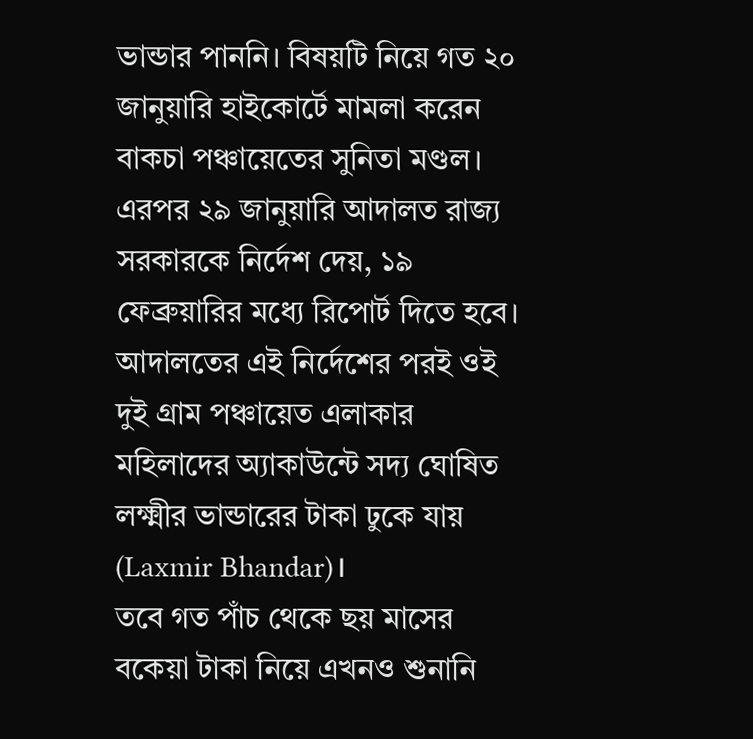ভান্ডার পাননি। বিষয়টি নিয়ে গত ২০ জানুয়ারি হাইকোর্টে মামলা করেন বাকচা পঞ্চায়েতের সুনিতা মণ্ডল। এরপর ২৯ জানুয়ারি আদালত রাজ্য সরকারকে নির্দেশ দেয়, ১৯ ফেব্রুয়ারির মধ্যে রিপোর্ট দিতে হবে। আদালতের এই নির্দেশের পরই ওই দুই গ্রাম পঞ্চায়েত এলাকার মহিলাদের অ্যাকাউন্টে সদ্য ঘোষিত লক্ষ্মীর ভান্ডারের টাকা ঢুকে যায় (Laxmir Bhandar)।
তবে গত পাঁচ থেকে ছয় মাসের বকেয়া টাকা নিয়ে এখনও শুনানি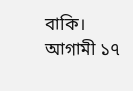বাকি। আগামী ১৭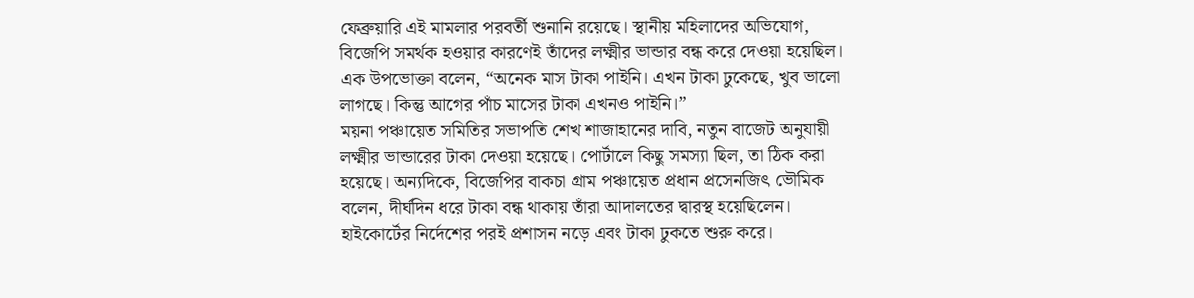ফেব্রুয়ারি এই মামলার পরবর্তী শুনানি রয়েছে। স্থানীয় মহিলাদের অভিযোগ, বিজেপি সমর্থক হওয়ার কারণেই তাঁদের লক্ষ্মীর ভান্ডার বন্ধ করে দেওয়া হয়েছিল। এক উপভোক্তা বলেন, “অনেক মাস টাকা পাইনি। এখন টাকা ঢুকেছে, খুব ভালো লাগছে। কিন্তু আগের পাঁচ মাসের টাকা এখনও পাইনি।”
ময়না পঞ্চায়েত সমিতির সভাপতি শেখ শাজাহানের দাবি, নতুন বাজেট অনুযায়ী লক্ষ্মীর ভান্ডারের টাকা দেওয়া হয়েছে। পোর্টালে কিছু সমস্যা ছিল, তা ঠিক করা হয়েছে। অন্যদিকে, বিজেপির বাকচা গ্রাম পঞ্চায়েত প্রধান প্রসেনজিৎ ভৌমিক বলেন, দীর্ঘদিন ধরে টাকা বন্ধ থাকায় তাঁরা আদালতের দ্বারস্থ হয়েছিলেন। হাইকোর্টের নির্দেশের পরই প্রশাসন নড়ে এবং টাকা ঢুকতে শুরু করে।